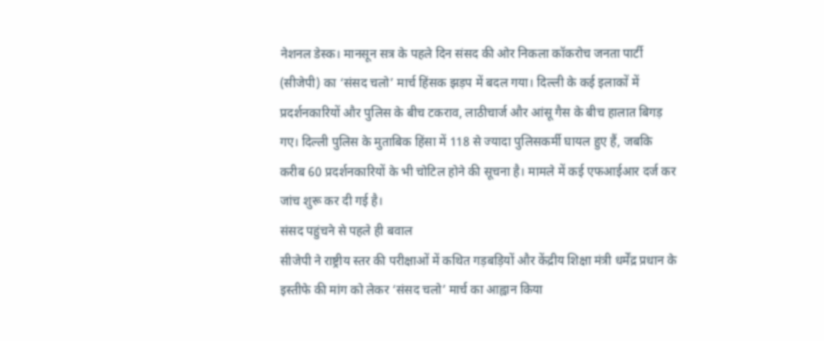नेशनल डेस्क। मानसून सत्र के पहले दिन संसद की ओर निकला कॉकरोच जनता पार्टी (सीजेपी) का ‘संसद चलो’ मार्च हिंसक झड़प में बदल गया। दिल्ली के कई इलाकों में प्रदर्शनकारियों और पुलिस के बीच टकराव, लाठीचार्ज और आंसू गैस के बीच हालात बिगड़ गए। दिल्ली पुलिस के मुताबिक हिंसा में 118 से ज्यादा पुलिसकर्मी घायल हुए हैं, जबकि करीब 60 प्रदर्शनकारियों के भी चोटिल होने की सूचना है। मामले में कई एफआईआर दर्ज कर जांच शुरू कर दी गई है।
संसद पहुंचने से पहले ही बवाल
सीजेपी ने राष्ट्रीय स्तर की परीक्षाओं में कथित गड़बड़ियों और केंद्रीय शिक्षा मंत्री धर्मेंद्र प्रधान के इस्तीफे की मांग को लेकर ‘संसद चलो’ मार्च का आह्वान किया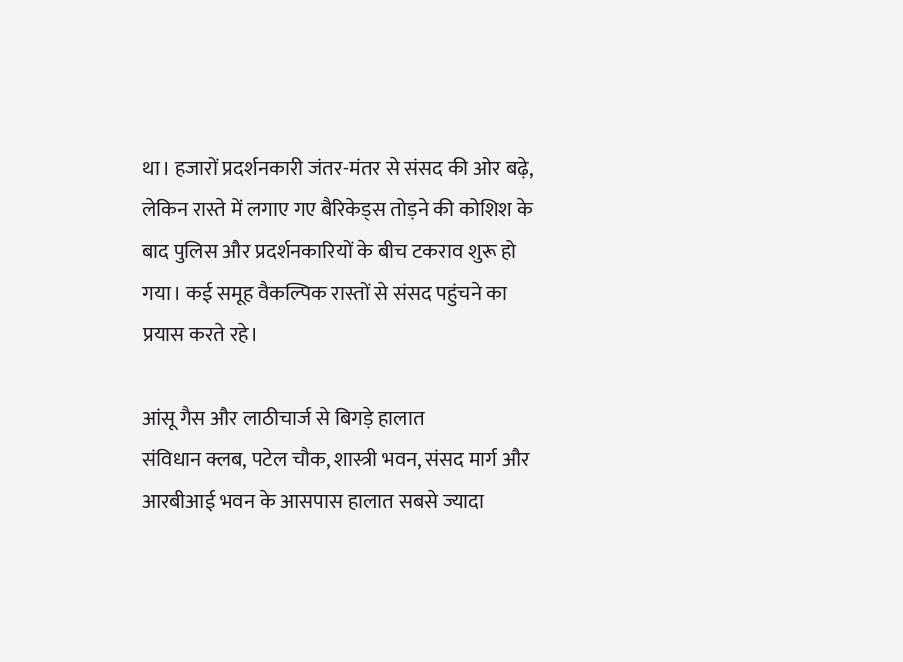था। हजारों प्रदर्शनकारी जंतर-मंतर से संसद की ओर बढ़े, लेकिन रास्ते में लगाए गए बैरिकेड्स तोड़ने की कोशिश के बाद पुलिस और प्रदर्शनकारियों के बीच टकराव शुरू हो गया। कई समूह वैकल्पिक रास्तों से संसद पहुंचने का प्रयास करते रहे।

आंसू गैस और लाठीचार्ज से बिगड़े हालात
संविधान क्लब, पटेल चौक, शास्त्री भवन, संसद मार्ग और आरबीआई भवन के आसपास हालात सबसे ज्यादा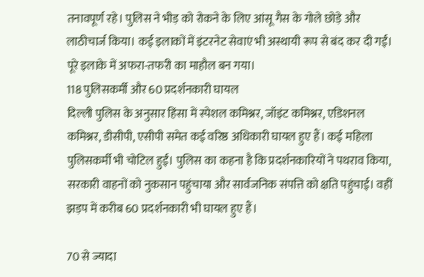तनावपूर्ण रहे। पुलिस ने भीड़ को रोकने के लिए आंसू गैस के गोले छोड़े और लाठीचार्ज किया। कई इलाकों में इंटरनेट सेवाएं भी अस्थायी रूप से बंद कर दी गईं। पूरे इलाके में अफरा-तफरी का माहौल बन गया।
118 पुलिसकर्मी और 60 प्रदर्शनकारी घायल
दिल्ली पुलिस के अनुसार हिंसा में स्पेशल कमिश्नर, जॉइंट कमिश्नर, एडिशनल कमिश्नर, डीसीपी, एसीपी समेत कई वरिष्ठ अधिकारी घायल हुए हैं। कई महिला पुलिसकर्मी भी चोटिल हुईं। पुलिस का कहना है कि प्रदर्शनकारियों ने पथराव किया, सरकारी वाहनों को नुकसान पहुंचाया और सार्वजनिक संपत्ति को क्षति पहुंचाई। वहीं झड़प में करीब 60 प्रदर्शनकारी भी घायल हुए हैं।

70 से ज्यादा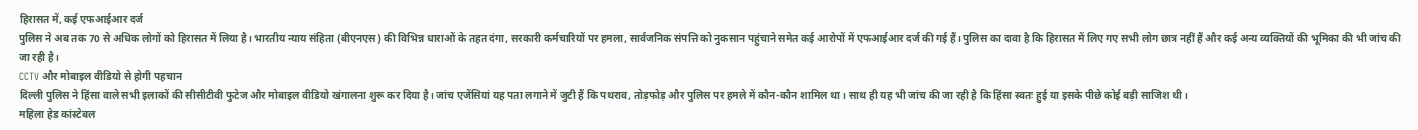हिरासत में, कई एफआईआर दर्ज
पुलिस ने अब तक 70 से अधिक लोगों को हिरासत में लिया है। भारतीय न्याय संहिता (बीएनएस) की विभिन्न धाराओं के तहत दंगा, सरकारी कर्मचारियों पर हमला, सार्वजनिक संपत्ति को नुकसान पहुंचाने समेत कई आरोपों में एफआईआर दर्ज की गई हैं। पुलिस का दावा है कि हिरासत में लिए गए सभी लोग छात्र नहीं हैं और कई अन्य व्यक्तियों की भूमिका की भी जांच की जा रही है।
CCTV और मोबाइल वीडियो से होगी पहचान
दिल्ली पुलिस ने हिंसा वाले सभी इलाकों की सीसीटीवी फुटेज और मोबाइल वीडियो खंगालना शुरू कर दिया है। जांच एजेंसियां यह पता लगाने में जुटी हैं कि पथराव, तोड़फोड़ और पुलिस पर हमले में कौन-कौन शामिल था। साथ ही यह भी जांच की जा रही है कि हिंसा स्वतः हुई या इसके पीछे कोई बड़ी साजिश थी।
महिला हेड कांस्टेबल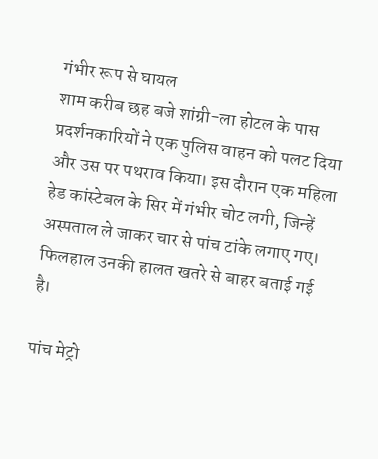गंभीर रूप से घायल
शाम करीब छह बजे शांग्री-ला होटल के पास प्रदर्शनकारियों ने एक पुलिस वाहन को पलट दिया और उस पर पथराव किया। इस दौरान एक महिला हेड कांस्टेबल के सिर में गंभीर चोट लगी, जिन्हें अस्पताल ले जाकर चार से पांच टांके लगाए गए। फिलहाल उनकी हालत खतरे से बाहर बताई गई है।

पांच मेट्रो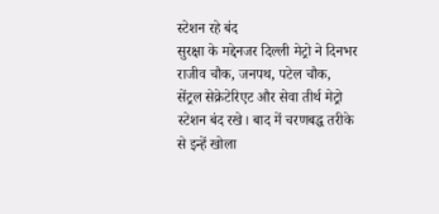स्टेशन रहे बंद
सुरक्षा के मद्देनजर दिल्ली मेट्रो ने दिनभर राजीव चौक, जनपथ, पटेल चौक, सेंट्रल सेक्रेटेरिएट और सेवा तीर्थ मेट्रो स्टेशन बंद रखे। बाद में चरणबद्ध तरीके से इन्हें खोला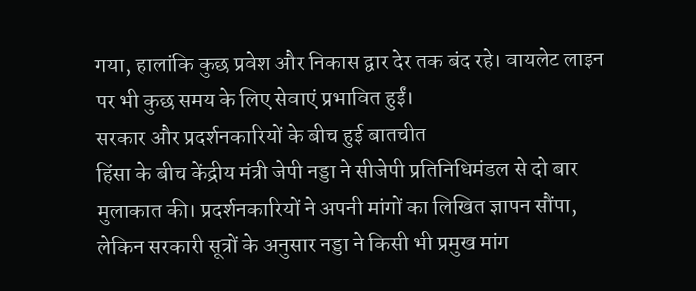गया, हालांकि कुछ प्रवेश और निकास द्वार देर तक बंद रहे। वायलेट लाइन पर भी कुछ समय के लिए सेवाएं प्रभावित हुईं।
सरकार और प्रदर्शनकारियों के बीच हुई बातचीत
हिंसा के बीच केंद्रीय मंत्री जेपी नड्डा ने सीजेपी प्रतिनिधिमंडल से दो बार मुलाकात की। प्रदर्शनकारियों ने अपनी मांगों का लिखित ज्ञापन सौंपा, लेकिन सरकारी सूत्रों के अनुसार नड्डा ने किसी भी प्रमुख मांग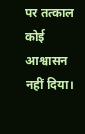पर तत्काल कोई आश्वासन नहीं दिया।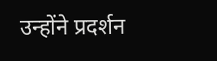उन्होंने प्रदर्शन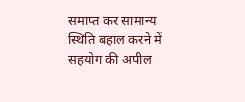समाप्त कर सामान्य स्थिति बहाल करने में सहयोग की अपील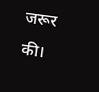जरूर की।